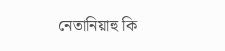নেতানিয়াহু কি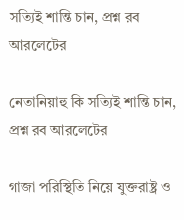সত্যিই শান্তি চান, প্রশ্ন রব আরলেটের

নেতানিয়াহু কি সত্যিই শান্তি চান, প্রশ্ন রব আরলেটের

গাজা পরিস্থিতি নিয়ে যুক্তরাষ্ট্র ও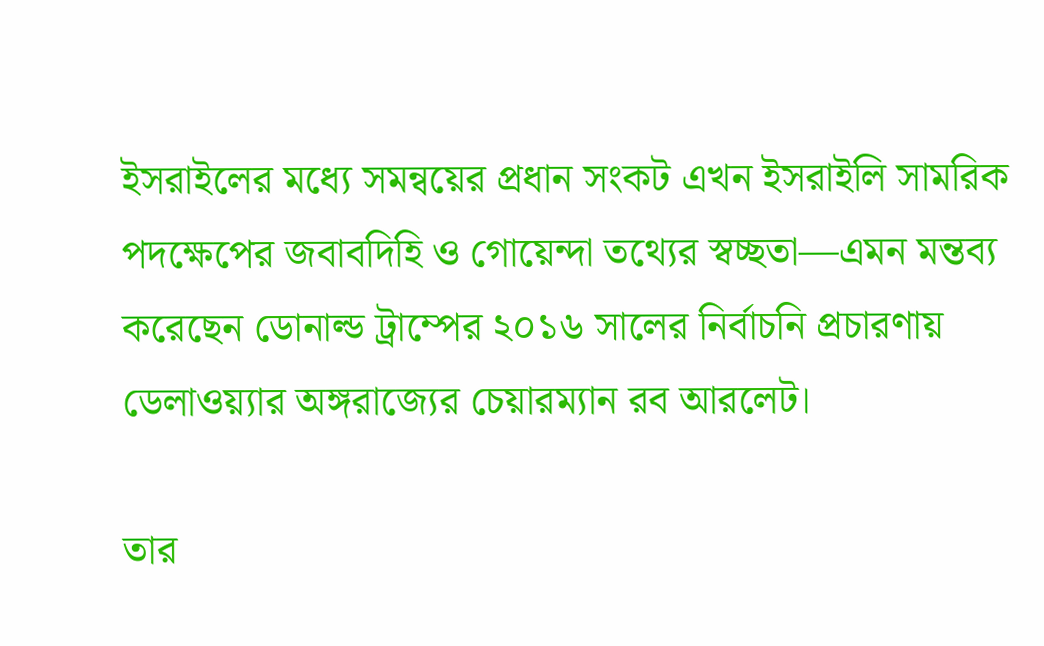ইসরাইলের মধ্যে সমন্বয়ের প্রধান সংকট এখন ইসরাইলি সামরিক পদক্ষেপের জবাবদিহি ও গোয়েন্দা তথ্যের স্বচ্ছতা—এমন মন্তব্য করেছেন ডোনাল্ড ট্রাম্পের ২০১৬ সালের নির্বাচনি প্রচারণায় ডেলাওয়্যার অঙ্গরাজ্যের চেয়ারম্যান রব আরলেট।

তার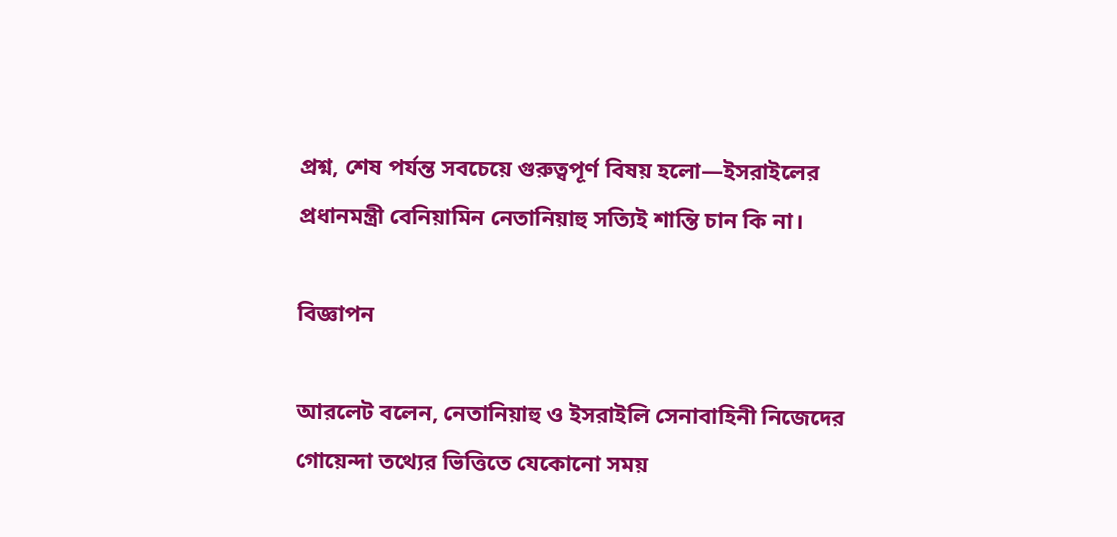প্রশ্ন, শেষ পর্যন্ত সবচেয়ে গুরুত্বপূর্ণ বিষয় হলো—ইসরাইলের প্রধানমন্ত্রী বেনিয়ামিন নেতানিয়াহু সত্যিই শান্তি চান কি না।

বিজ্ঞাপন

আরলেট বলেন, নেতানিয়াহু ও ইসরাইলি সেনাবাহিনী নিজেদের গোয়েন্দা তথ্যের ভিত্তিতে যেকোনো সময়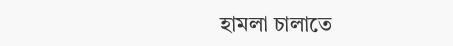হামলা চালাতে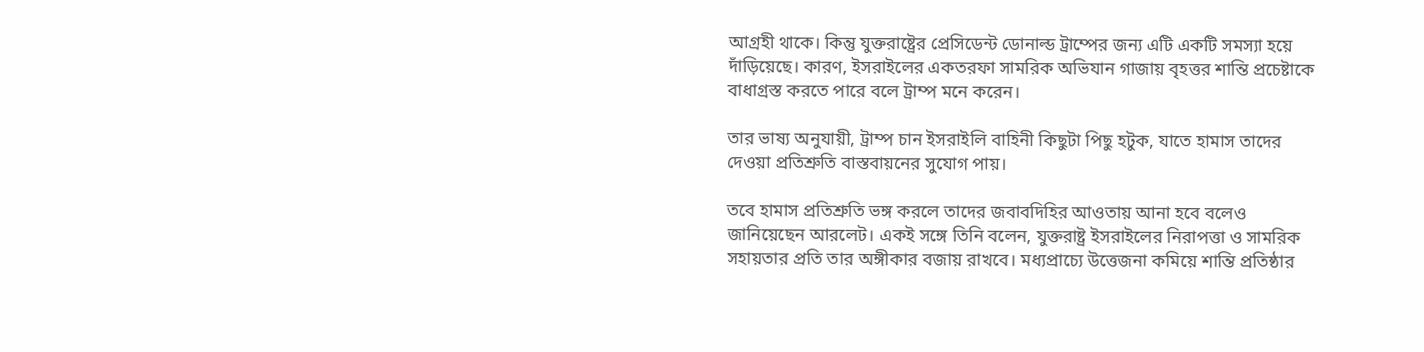আগ্রহী থাকে। কিন্তু যুক্তরাষ্ট্রের প্রেসিডেন্ট ডোনাল্ড ট্রাম্পের জন্য এটি একটি সমস্যা হয়ে দাঁড়িয়েছে। কারণ, ইসরাইলের একতরফা সামরিক অভিযান গাজায় বৃহত্তর শান্তি প্রচেষ্টাকে বাধাগ্রস্ত করতে পারে বলে ট্রাম্প মনে করেন।

তার ভাষ্য অনুযায়ী, ট্রাম্প চান ইসরাইলি বাহিনী কিছুটা পিছু হটুক, যাতে হামাস তাদের দেওয়া প্রতিশ্রুতি বাস্তবায়নের সুযোগ পায়।

তবে হামাস প্রতিশ্রুতি ভঙ্গ করলে তাদের জবাবদিহির আওতায় আনা হবে বলেও জানিয়েছেন আরলেট। একই সঙ্গে তিনি বলেন, যুক্তরাষ্ট্র ইসরাইলের নিরাপত্তা ও সামরিক সহায়তার প্রতি তার অঙ্গীকার বজায় রাখবে। মধ্যপ্রাচ্যে উত্তেজনা কমিয়ে শান্তি প্রতিষ্ঠার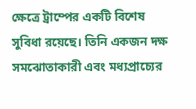ক্ষেত্রে ট্রাম্পের একটি বিশেষ সুবিধা রয়েছে। তিনি একজন দক্ষ সমঝোতাকারী এবং মধ্যপ্রাচ্যের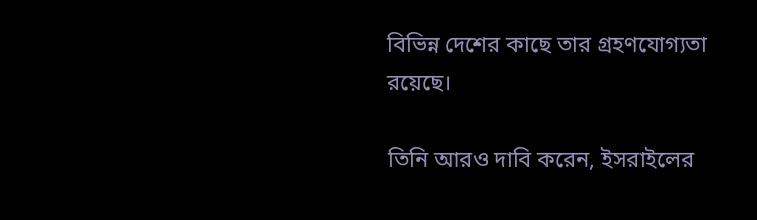বিভিন্ন দেশের কাছে তার গ্রহণযোগ্যতা রয়েছে।

তিনি আরও দাবি করেন, ইসরাইলের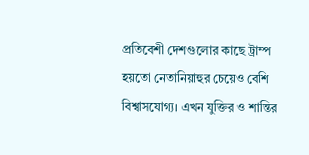প্রতিবেশী দেশগুলোর কাছে ট্রাম্প হয়তো নেতানিয়াহুর চেয়েও বেশি বিশ্বাসযোগ্য। এখন যুক্তির ও শান্তির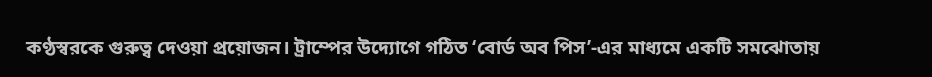কণ্ঠস্বরকে গুরুত্ব দেওয়া প্রয়োজন। ট্রাম্পের উদ্যোগে গঠিত ‘বোর্ড অব পিস’-এর মাধ্যমে একটি সমঝোতায়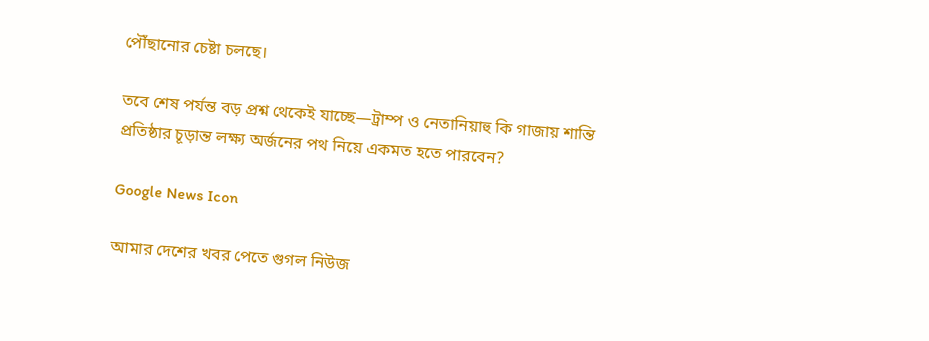পৌঁছানোর চেষ্টা চলছে।

তবে শেষ পর্যন্ত বড় প্রশ্ন থেকেই যাচ্ছে—ট্রাম্প ও নেতানিয়াহু কি গাজায় শান্তি প্রতিষ্ঠার চূড়ান্ত লক্ষ্য অর্জনের পথ নিয়ে একমত হতে পারবেন?

Google News Icon

আমার দেশের খবর পেতে গুগল নিউজ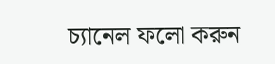চ্যানেল ফলো করুন